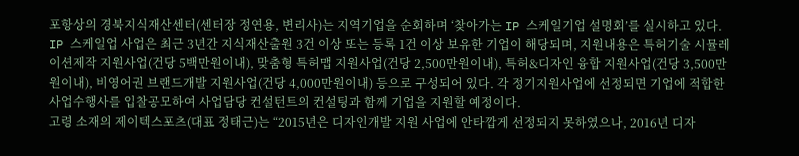포항상의 경북지식재산센터(센터장 정연용, 변리사)는 지역기업을 순회하며 ‘찾아가는 IP 스케일기업 설명회’를 실시하고 있다.
IP 스케일업 사업은 최근 3년간 지식재산출원 3건 이상 또는 등록 1건 이상 보유한 기업이 해당되며, 지원내용은 특허기술 시뮬레이션제작 지원사업(건당 5백만원이내), 맞춤형 특허맵 지원사업(건당 2,500만원이내), 특허&디자인 융합 지원사업(건당 3,500만원이내), 비영어권 브랜드개발 지원사업(건당 4,000만원이내) 등으로 구성되어 있다. 각 정기지원사업에 선정되면 기업에 적합한 사업수행사를 입찰공모하여 사업담당 컨설턴트의 컨설팅과 함께 기업을 지원할 예정이다.
고령 소재의 제이텍스포츠(대표 정태근)는 “2015년은 디자인개발 지원 사업에 안타깝게 선정되지 못하였으나, 2016년 디자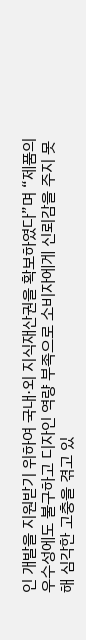인 개발을 지원받기 위하여 국내·외 지식재산권을 확보하였다”며 “제품의 우수성에도 불구하고 디자인 역량 부족으로 소비자에게 신뢰감을 주지 못해 심각한 고충을 겪고 있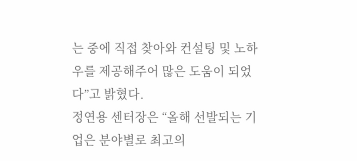는 중에 직접 찾아와 컨설팅 및 노하우를 제공해주어 많은 도움이 되었다”고 밝혔다.
정연용 센터장은 “올해 선발되는 기업은 분야별로 최고의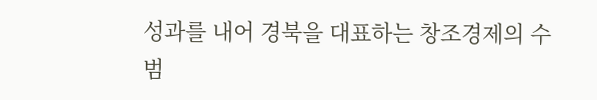성과를 내어 경북을 대표하는 창조경제의 수범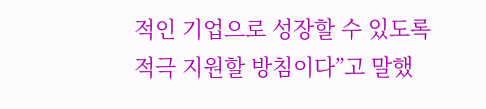적인 기업으로 성장할 수 있도록 적극 지원할 방침이다”고 말했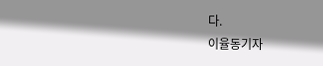다.
이율동기자